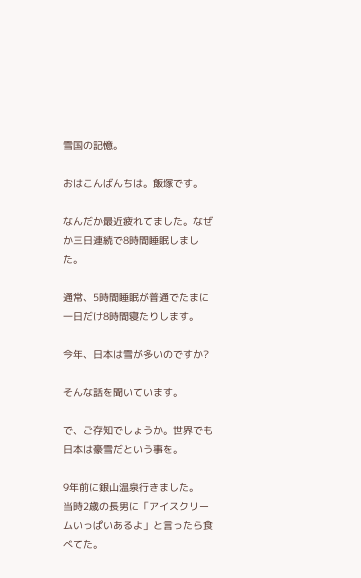雪国の記憶。

おはこんばんちは。飯塚です。

なんだか最近疲れてました。なぜか三日連続で8時間睡眠しました。

通常、5時間睡眠が普通でたまに一日だけ8時間寝たりします。

今年、日本は雪が多いのですか?

そんな話を聞いています。

で、ご存知でしょうか。世界でも日本は豪雪だという事を。

9年前に銀山温泉行きました。
当時2歳の長男に「アイスクリームいっぱいあるよ」と言ったら食べてた。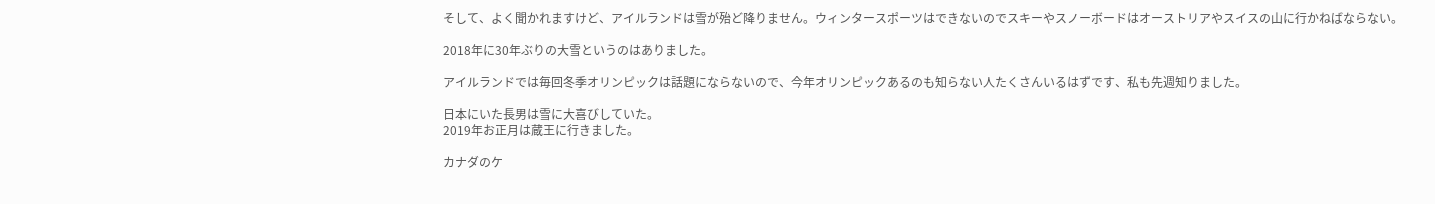そして、よく聞かれますけど、アイルランドは雪が殆ど降りません。ウィンタースポーツはできないのでスキーやスノーボードはオーストリアやスイスの山に行かねばならない。

2018年に30年ぶりの大雪というのはありました。

アイルランドでは毎回冬季オリンピックは話題にならないので、今年オリンピックあるのも知らない人たくさんいるはずです、私も先週知りました。

日本にいた長男は雪に大喜びしていた。
2019年お正月は蔵王に行きました。

カナダのケ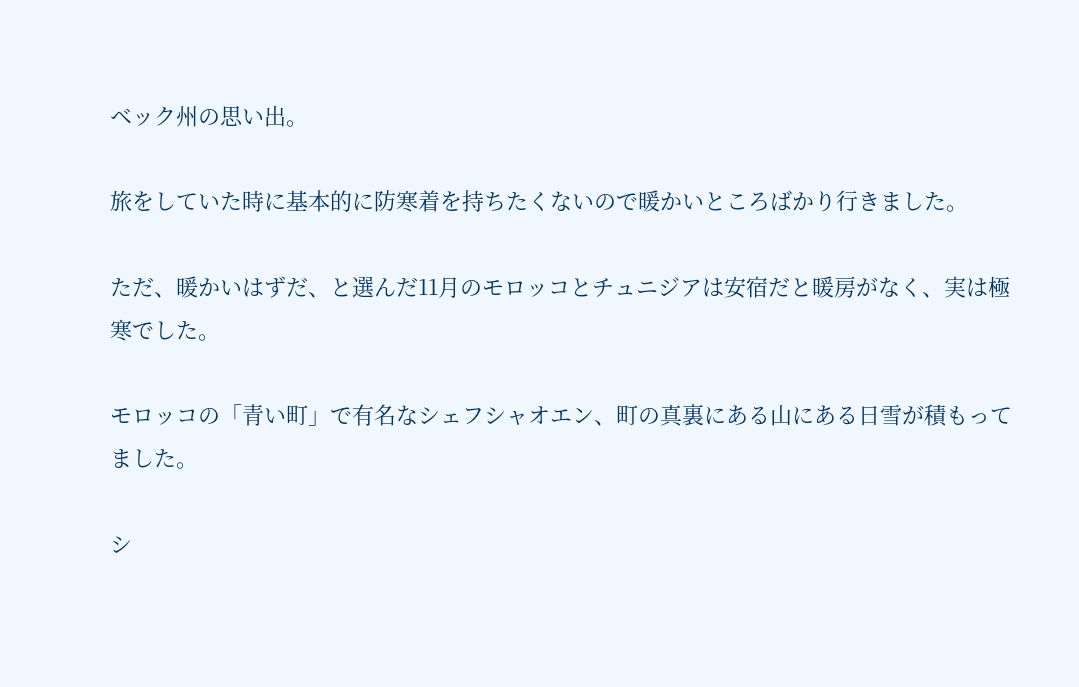ベック州の思い出。

旅をしていた時に基本的に防寒着を持ちたくないので暖かいところばかり行きました。

ただ、暖かいはずだ、と選んだ11月のモロッコとチュニジアは安宿だと暖房がなく、実は極寒でした。

モロッコの「青い町」で有名なシェフシャオエン、町の真裏にある山にある日雪が積もってました。

シ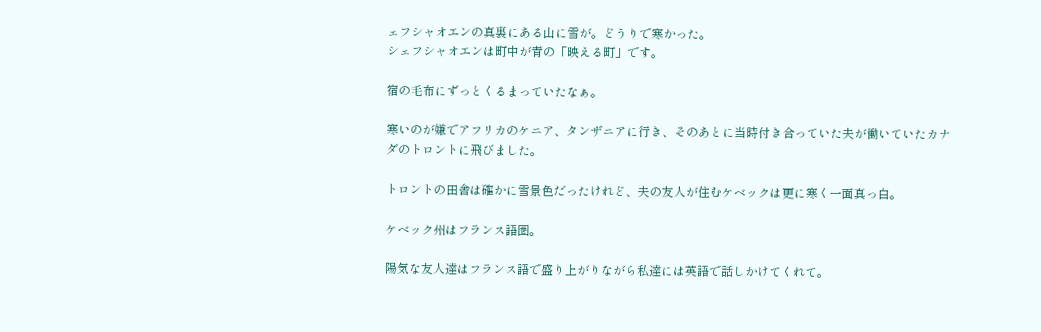ェフシャオエンの真裏にある山に雪が。どうりで寒かった。
シェフシャオエンは町中が青の「映える町」です。

宿の毛布にずっとくるまっていたなぁ。

寒いのが嫌でアフリカのケニア、タンザニアに行き、そのあとに当時付き合っていた夫が働いていたカナダのトロントに飛びました。

トロントの田舎は確かに雪景色だったけれど、夫の友人が住むケベックは更に寒く一面真っ白。

ケベック州はフランス語圏。

陽気な友人達はフランス語で盛り上がりながら私達には英語で話しかけてくれて。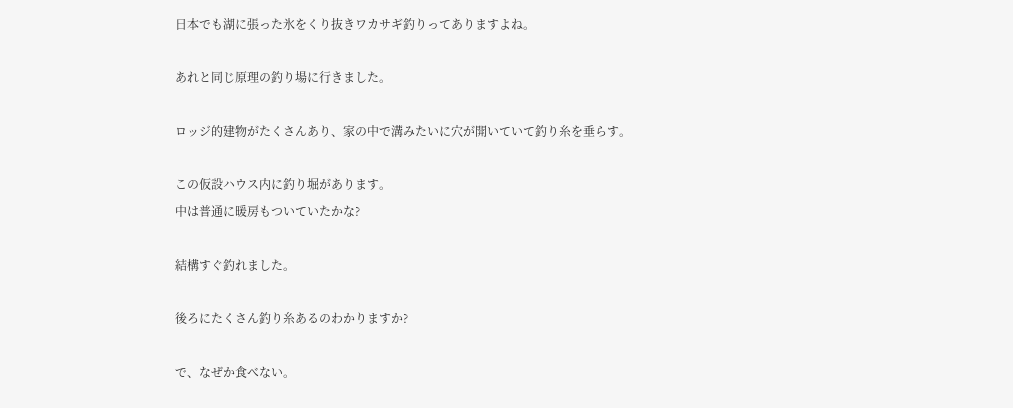日本でも湖に張った氷をくり抜きワカサギ釣りってありますよね。

あれと同じ原理の釣り場に行きました。

ロッジ的建物がたくさんあり、家の中で溝みたいに穴が開いていて釣り糸を垂らす。

この仮設ハウス内に釣り堀があります。
中は普通に暖房もついていたかな?

結構すぐ釣れました。

後ろにたくさん釣り糸あるのわかりますか?

で、なぜか食べない。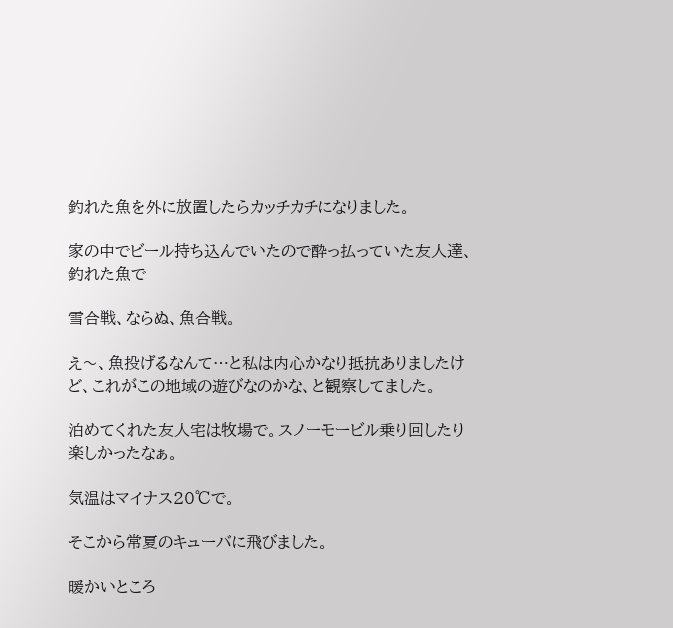釣れた魚を外に放置したらカッチカチになりました。

家の中でビール持ち込んでいたので酔っ払っていた友人達、釣れた魚で

雪合戦、ならぬ、魚合戦。

え〜、魚投げるなんて…と私は内心かなり抵抗ありましたけど、これがこの地域の遊びなのかな、と観察してました。

泊めてくれた友人宅は牧場で。スノーモービル乗り回したり楽しかったなぁ。

気温はマイナス20℃で。

そこから常夏のキューバに飛びました。

暖かいところ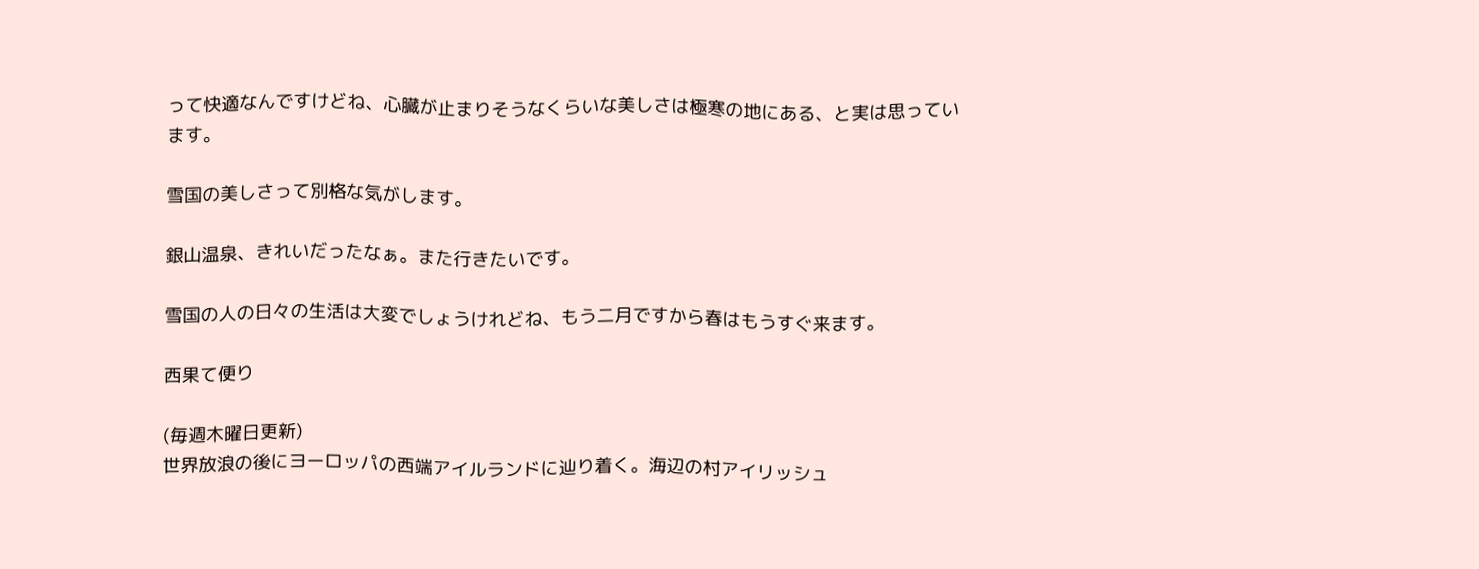って快適なんですけどね、心臓が止まりそうなくらいな美しさは極寒の地にある、と実は思っています。

雪国の美しさって別格な気がします。

銀山温泉、きれいだったなぁ。また行きたいです。

雪国の人の日々の生活は大変でしょうけれどね、もう二月ですから春はもうすぐ来ます。

西果て便り

(毎週木曜日更新)
世界放浪の後にヨーロッパの西端アイルランドに辿り着く。海辺の村アイリッシュ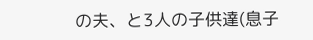の夫、と3人の子供達(息子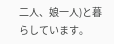二人、娘一人)と暮らしています。